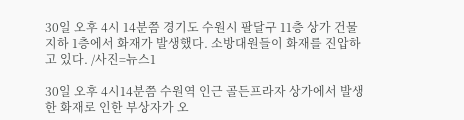30일 오후 4시 14분쯤 경기도 수원시 팔달구 11층 상가 건물 지하 1층에서 화재가 발생했다. 소방대원들이 화재를 진압하고 있다. /사진=뉴스1

30일 오후 4시14분쯤 수원역 인근 골든프라자 상가에서 발생한 화재로 인한 부상자가 오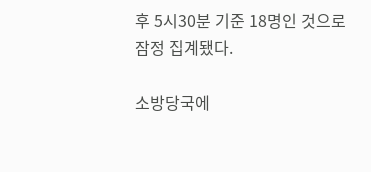후 5시30분 기준 18명인 것으로 잠정 집계됐다.

소방당국에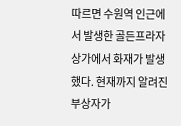따르면 수원역 인근에서 발생한 골든프라자 상가에서 화재가 발생했다. 현재까지 알려진 부상자가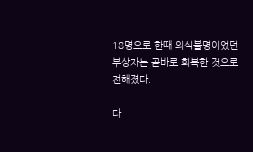18명으로 한때 의식불명이었던 부상자는 곧바로 회복한 것으로 전해졌다.

다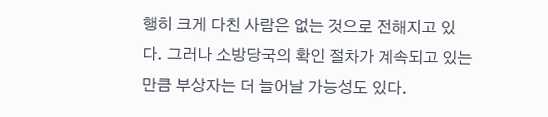행히 크게 다친 사람은 없는 것으로 전해지고 있다. 그러나 소방당국의 확인 절차가 계속되고 있는 만큼 부상자는 더 늘어날 가능성도 있다.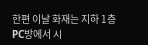한편 이날 화재는 지하 1층 PC방에서 시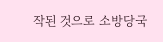작된 것으로 소방당국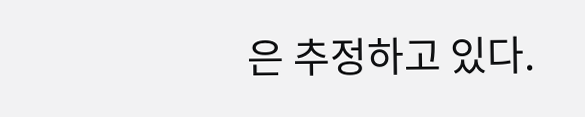은 추정하고 있다.